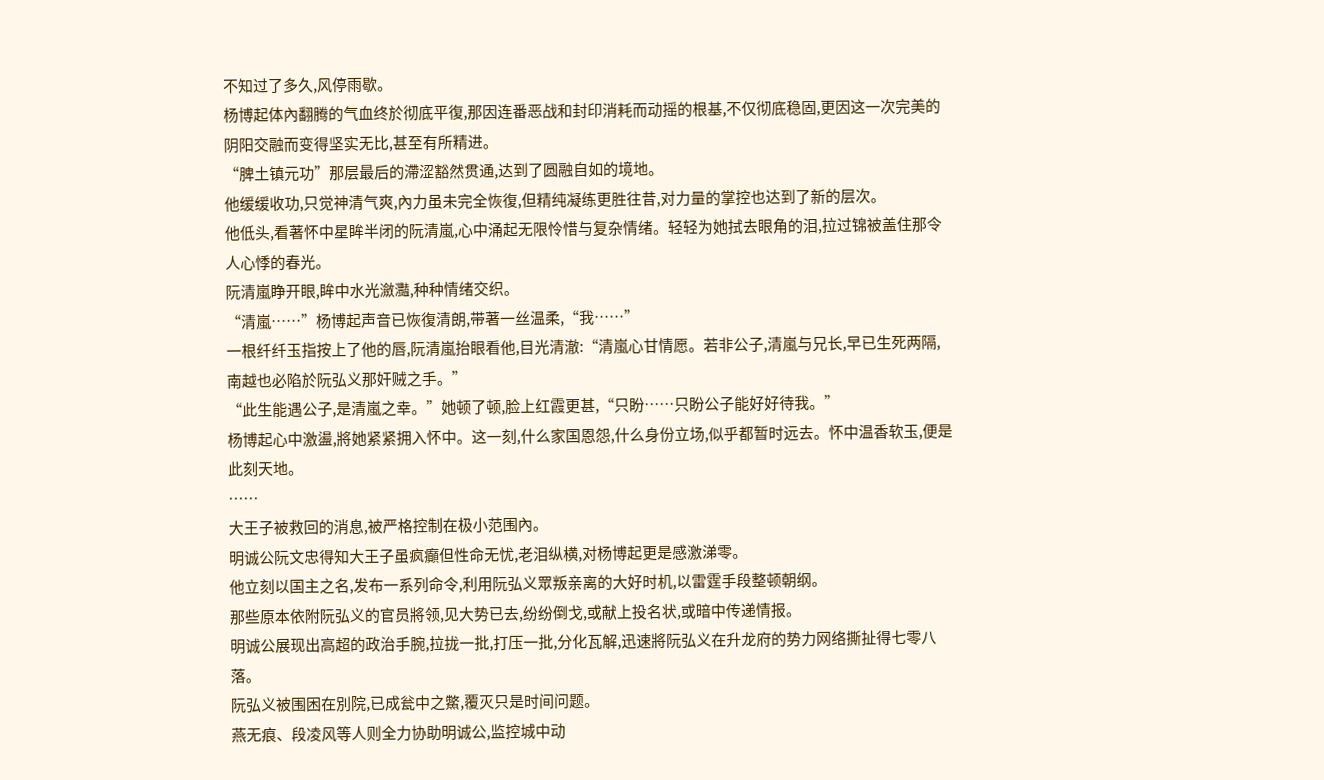不知过了多久,风停雨歇。
杨博起体內翻腾的气血终於彻底平復,那因连番恶战和封印消耗而动摇的根基,不仅彻底稳固,更因这一次完美的阴阳交融而变得坚实无比,甚至有所精进。
“脾土镇元功”那层最后的滯涩豁然贯通,达到了圆融自如的境地。
他缓缓收功,只觉神清气爽,內力虽未完全恢復,但精纯凝练更胜往昔,对力量的掌控也达到了新的层次。
他低头,看著怀中星眸半闭的阮清嵐,心中涌起无限怜惜与复杂情绪。轻轻为她拭去眼角的泪,拉过锦被盖住那令人心悸的春光。
阮清嵐睁开眼,眸中水光瀲灩,种种情绪交织。
“清嵐……”杨博起声音已恢復清朗,带著一丝温柔,“我……”
一根纤纤玉指按上了他的唇,阮清嵐抬眼看他,目光清澈:“清嵐心甘情愿。若非公子,清嵐与兄长,早已生死两隔,南越也必陷於阮弘义那奸贼之手。”
“此生能遇公子,是清嵐之幸。”她顿了顿,脸上红霞更甚,“只盼……只盼公子能好好待我。”
杨博起心中激盪,將她紧紧拥入怀中。这一刻,什么家国恩怨,什么身份立场,似乎都暂时远去。怀中温香软玉,便是此刻天地。
……
大王子被救回的消息,被严格控制在极小范围內。
明诚公阮文忠得知大王子虽疯癲但性命无忧,老泪纵横,对杨博起更是感激涕零。
他立刻以国主之名,发布一系列命令,利用阮弘义眾叛亲离的大好时机,以雷霆手段整顿朝纲。
那些原本依附阮弘义的官员將领,见大势已去,纷纷倒戈,或献上投名状,或暗中传递情报。
明诚公展现出高超的政治手腕,拉拢一批,打压一批,分化瓦解,迅速將阮弘义在升龙府的势力网络撕扯得七零八落。
阮弘义被围困在別院,已成瓮中之鱉,覆灭只是时间问题。
燕无痕、段凌风等人则全力协助明诚公,监控城中动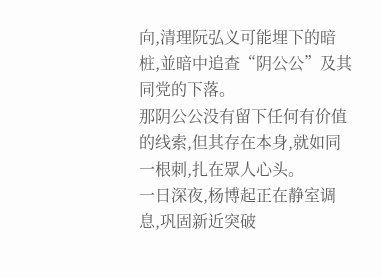向,清理阮弘义可能埋下的暗桩,並暗中追查“阴公公”及其同党的下落。
那阴公公没有留下任何有价值的线索,但其存在本身,就如同一根刺,扎在眾人心头。
一日深夜,杨博起正在静室调息,巩固新近突破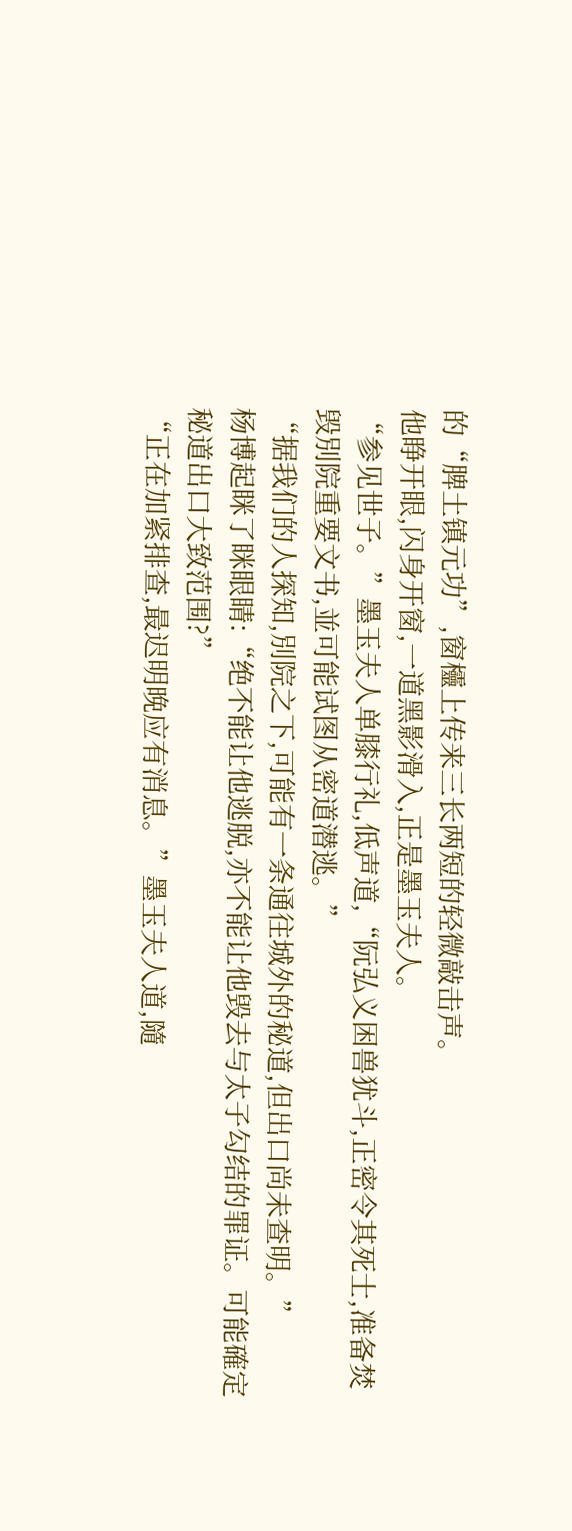的“脾土镇元功”,窗欞上传来三长两短的轻微敲击声。
他睁开眼,闪身开窗,一道黑影滑入,正是墨玉夫人。
“参见世子。”墨玉夫人单膝行礼,低声道,“阮弘义困兽犹斗,正密令其死士,准备焚毁別院重要文书,並可能试图从密道潜逃。”
“据我们的人探知,別院之下,可能有一条通往城外的秘道,但出口尚未查明。”
杨博起眯了眯眼睛:“绝不能让他逃脱,亦不能让他毁去与太子勾结的罪证。可能確定秘道出口大致范围?”
“正在加紧排查,最迟明晚应有消息。”墨玉夫人道,隨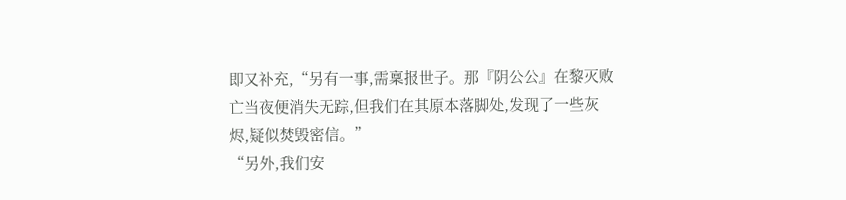即又补充,“另有一事,需稟报世子。那『阴公公』在黎灭败亡当夜便消失无踪,但我们在其原本落脚处,发现了一些灰烬,疑似焚毁密信。”
“另外,我们安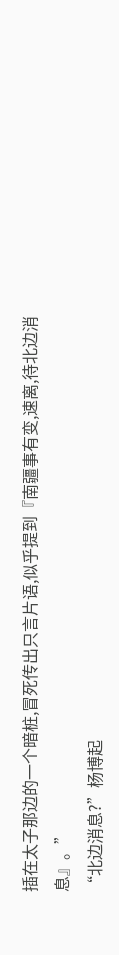插在太子那边的一个暗桩,冒死传出只言片语,似乎提到『南疆事有变,速离,待北边消息』。”
“北边消息?”杨博起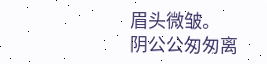眉头微皱。
阴公公匆匆离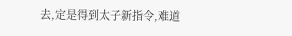去,定是得到太子新指令,难道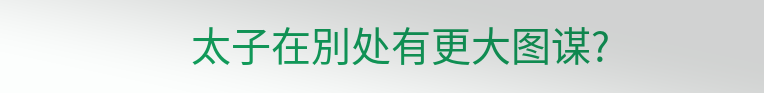太子在別处有更大图谋?